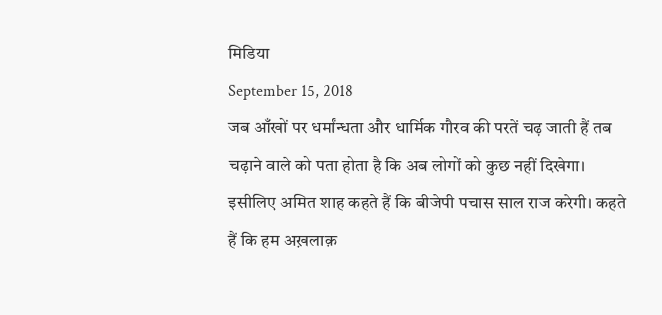मिडिया
September 15, 2018
जब आँखों पर धर्मांन्धता और धार्मिक गौरव की परतें चढ़ जाती हैं तब चढ़ाने वाले को पता होता है कि अब लोगों को कुछ नहीं दिखेगा। इसीलिए अमित शाह कहते हैं कि बीजेपी पचास साल राज करेगी। कहते हैं कि हम अख़लाक़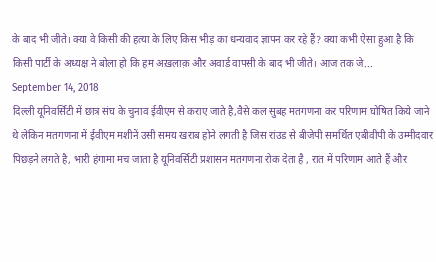के बाद भी जीते। क्या वे किसी की हत्या के लिए किस भीड़ का धन्यवाद ज्ञापन कर रहे हैं? क्या कभी ऐसा हुआ है कि किसी पार्टी के अध्यक्ष ने बोला हो कि हम अख़लाक़ और अवार्ड वापसी के बाद भी जीते। आज तक जे...
September 14, 2018
दिल्ली यूनिवर्सिटी में छात्र संघ के चुनाव ईवीएम से कराए जाते है,वैसे कल सुबह मतगणना कर परिणाम घोषित किये जाने थे लेकिन मतगणना में ईवीएम मशीनें उसी समय खराब होने लगती है जिस रांउड से बीजेपी समर्थित एबीवीपी के उम्मीदवार पिछड़ने लगते है, भारी हंगामा मच जाता है यूनिवर्सिटी प्रशासन मतगणना रोक देता है , रात में परिणाम आते हैं और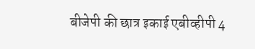बीजेपी की छात्र इकाई एबीव्हीपी 4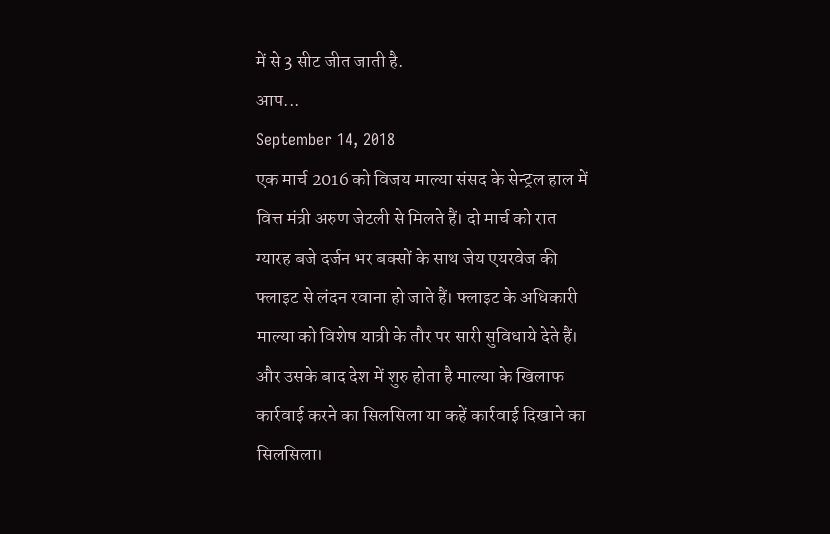में से 3 सीट जीत जाती है.
आप...
September 14, 2018
एक मार्च 2016 को विजय माल्या संसद के सेन्ट्रल हाल में वित्त मंत्री अरुण जेटली से मिलते हैं। दो मार्च को रात ग्यारह बजे दर्जन भर बक्सों के साथ जेय एयरवेज की फ्लाइट से लंदन रवाना हो जाते हैं। फ्लाइट के अधिकारी माल्या को विशेष यात्री के तौर पर सारी सुविधाये देते हैं। और उसके बाद देश में शुरु होता है माल्या के खिलाफ कार्रवाई करने का सिलसिला या कहें कार्रवाई दिखाने का सिलसिला।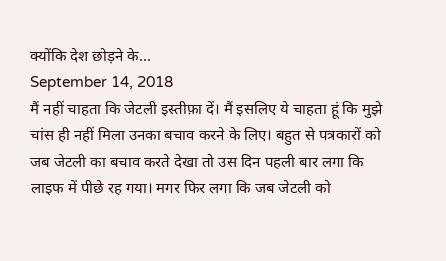क्योंकि देश छोड़ने के...
September 14, 2018
मैं नहीं चाहता कि जेटली इस्तीफ़ा दें। मैं इसलिए ये चाहता हूं कि मुझे चांस ही नहीं मिला उनका बचाव करने के लिए। बहुत से पत्रकारों को जब जेटली का बचाव करते देखा तो उस दिन पहली बार लगा कि लाइफ में पीछे रह गया। मगर फिर लगा कि जब जेटली को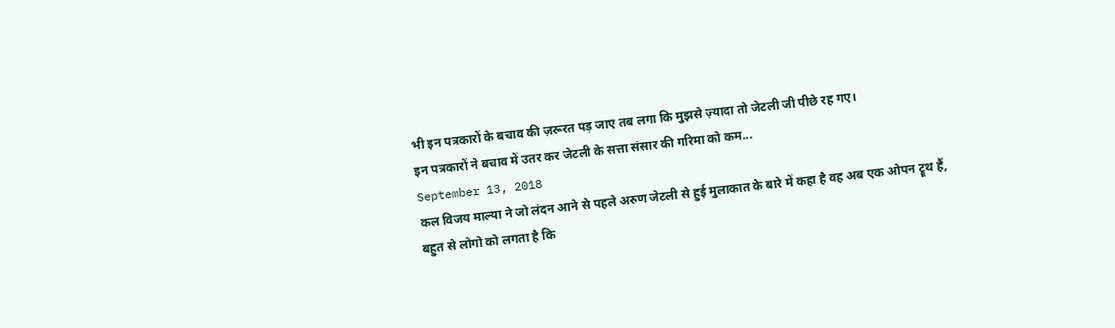भी इन पत्रकारों के बचाव की ज़रूरत पड़ जाए तब लगा कि मुझसे ज़्यादा तो जेटली जी पीछे रह गए।
इन पत्रकारों ने बचाव में उतर कर जेटली के सत्ता संसार की गरिमा को कम...
September 13, 2018
कल विजय माल्या ने जो लंदन आने से पहले अरुण जेटली से हुई मुलाकात के बारे में कहा है वह अब एक ओपन ट्रूथ हैं, बहुत से लोगो को लगता है कि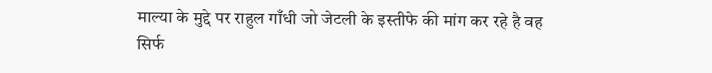माल्या के मुद्दे पर राहुल गाँधी जो जेटली के इस्तीफे की मांग कर रहे है वह सिर्फ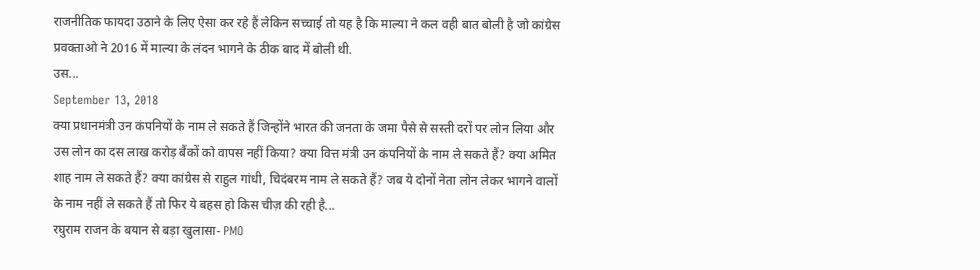राजनीतिक फायदा उठाने के लिए ऐसा कर रहे हैं लेकिन सच्चाई तो यह है कि माल्या ने कल वही बात बोली है जो कांग्रेस प्रवक्ताओ ने 2016 में माल्या के लंदन भागने के ठीक बाद में बोली थी.
उस...
September 13, 2018
क्या प्रधानमंत्री उन कंपनियों के नाम ले सकते हैं जिन्होंने भारत की जनता के जमा पैसे से सस्ती दरों पर लोन लिया और उस लोन का दस लाख करोड़ बैंकों को वापस नहीं किया? क्या वित्त मंत्री उन कंपनियों के नाम ले सकते हैं? क्या अमित शाह नाम ले सकते हैं? क्या कांग्रेस से राहुल गांधी, चिदंबरम नाम ले सकते हैं? जब ये दोनों नेता लोन लेकर भागने वालों के नाम नहीं ले सकते हैं तो फिर ये बहस हो किस चीज़ की रही है...
रघुराम राजन के बयान से बड़ा खुलासा- PMO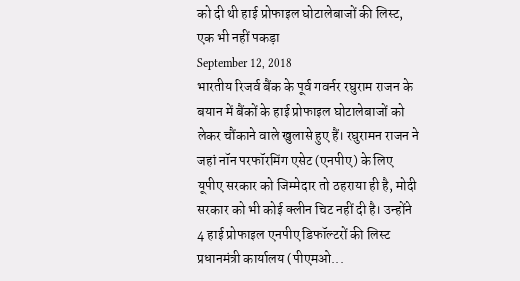को दी थी हाई प्रोफाइल घोटालेबाजों की लिस्ट, एक भी नहीं पकड़ा
September 12, 2018
भारतीय रिजर्व बैंक के पूर्व गवर्नर रघुराम राजन के बयान में बैंकों के हाई प्रोफाइल घोटालेबाजों को लेकर चौंकाने वाले खुलासे हुए हैं। रघुरामन राजन ने जहां नॉन परफॉरमिंग एसेट (एनपीए) के लिए यूपीए सरकार को जिम्मेदार तो ठहराया ही है, मोदी सरकार को भी कोई क्लीन चिट नहीं दी है। उन्होंने 4 हाई प्रोफाइल एनपीए डिफॉल्टरों की लिस्ट प्रधानमंत्री कार्यालय (पीएमओ...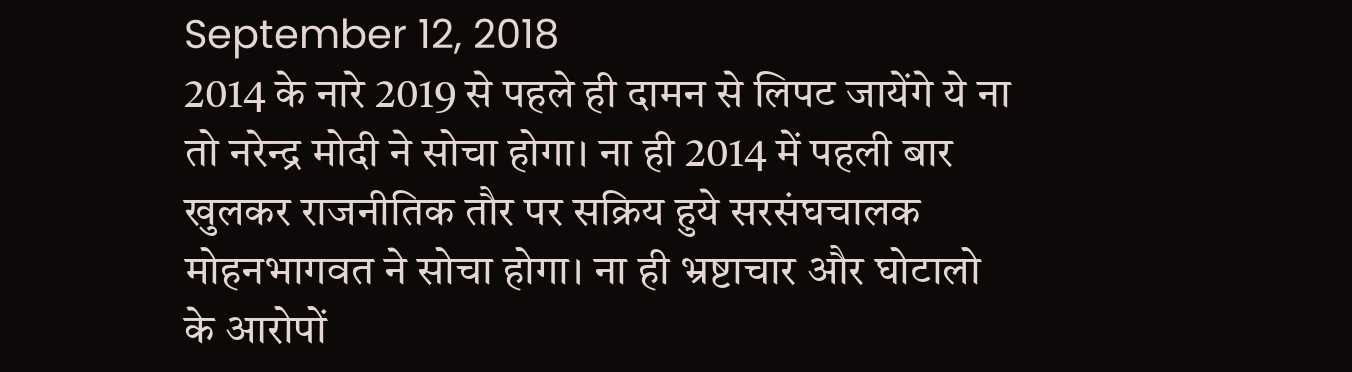September 12, 2018
2014 के नारे 2019 से पहले ही दामन से लिपट जायेंगे ये ना तो नरेन्द्र मोदी ने सोचा होगा। ना ही 2014 में पहली बार खुलकर राजनीतिक तौर पर सक्रिय हुये सरसंघचालक मोहनभागवत ने सोचा होगा। ना ही भ्रष्टाचार और घोटालो के आरोपों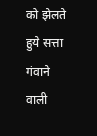को झेलते हुये सत्ता गंवाने वाली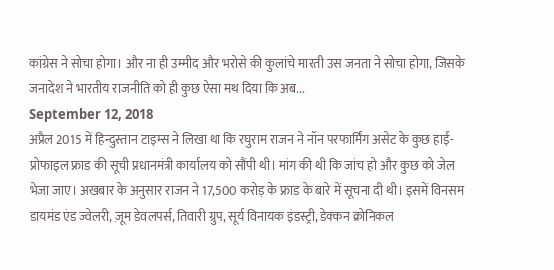कांग्रेस ने सोचा होगा। और ना ही उम्मीद और भरोसे की कुलांचे मारती उस जनता ने सोचा होगा, जिसके जनादेश ने भारतीय राजनीति को ही कुछ ऐसा मथ दिया कि अब...
September 12, 2018
अप्रैल 2015 में हिन्दुस्तान टाइम्स ने लिखा था कि रघुराम राजन ने नॉन परफार्मिंग असेट के कुछ हाई-प्रोफाइल फ्राड की सूची प्रधानमंत्री कार्यालय को सौंपी थी। मांग की थी कि जांच हो और कुछ को जेल भेजा जाए। अखबार के अनुसार राजन ने 17,500 करोड़ के फ्राड के बारे में सूचना दी थी। इसमें विनसम डायमंड एंड ज्वेलरी, ज़ूम डेवलपर्स, तिवारी ग्रुप, सूर्य विनायक इंडस्ट्री, डेक्कन क्रोनिकल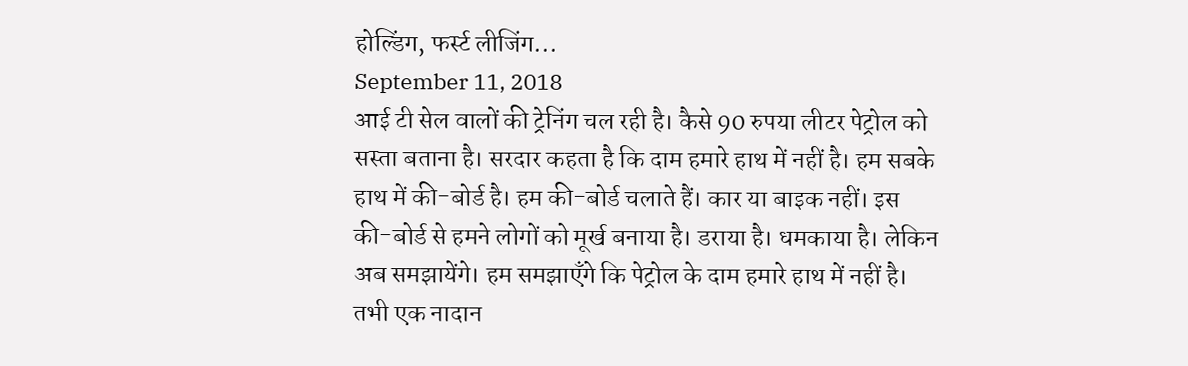होल्डिंग, फर्स्ट लीजिंग...
September 11, 2018
आई टी सेल वालों की ट्रेनिंग चल रही है। कैसे 90 रुपया लीटर पेट्रोल को सस्ता बताना है। सरदार कहता है कि दाम हमारे हाथ में नहीं है। हम सबके हाथ में की-बोर्ड है। हम की-बोर्ड चलाते हैं। कार या बाइक नहीं। इस की-बोर्ड से हमने लोगों को मूर्ख बनाया है। डराया है। धमकाया है। लेकिन अब समझायेंगे। हम समझाएँगे कि पेट्रोल के दाम हमारे हाथ में नहीं है। तभी एक नादान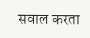सवाल करता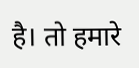है। तो हमारे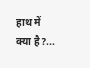हाथ में क्या है?...